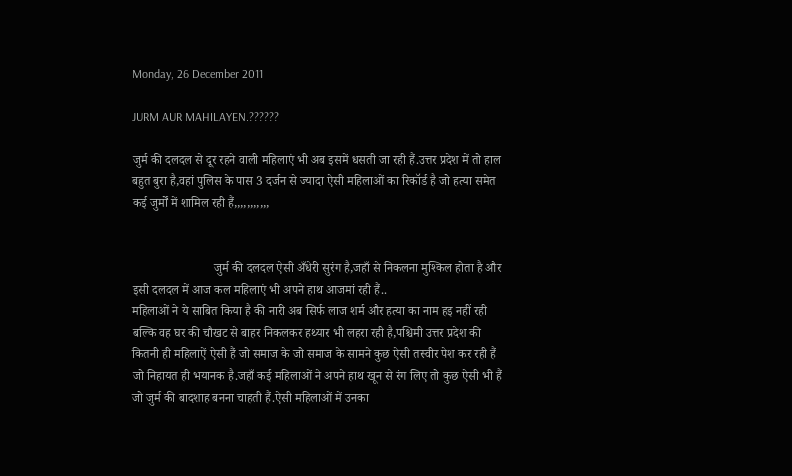Monday, 26 December 2011

JURM AUR MAHILAYEN.??????

जुर्म की दलदल से दूर रहने वाली महिलाएं भी अब इसमें धसती जा रही हैं.उत्तर प्रदेश में तो हाल बहुत बुरा है,वहां पुलिस के पास 3 दर्जन से ज्यादा ऐसी महिलाओं का रिकॉर्ड है जो हत्या समेत कई जुर्मों में शामिल रही हैं,,,,,,,,,,,


                          जुर्म की दलदल ऐसी अँधेरी सुरंग है,जहाँ से निकलना मुश्किल होता है और इसी दलदल में आज कल महिलाएं भी अपने हाथ आजमां रही हैं..
महिलाओं ने ये साबित किया है की नारी अब सिर्फ लाज शर्म और हत्या का नाम हइ नहीं रही बल्कि वह घर की चौखट से बाहर निकलकर हथ्यार भी लहरा रही है,पश्चिमी उत्तर प्रदेश की कितनी ही महिलाऐं ऐसी हैं जो समाज के जो समाज के सामने कुछ ऐसी तस्वीर पेश कर रही हैं जो निहायत ही भयानक है.जहाँ कई महिलाओं ने अपने हाथ खून से रंग लिए तो कुछ ऐसी भी हैं जो जुर्म की बादशाह बनना चाहती हैं.ऐसी महिलाओं में उनका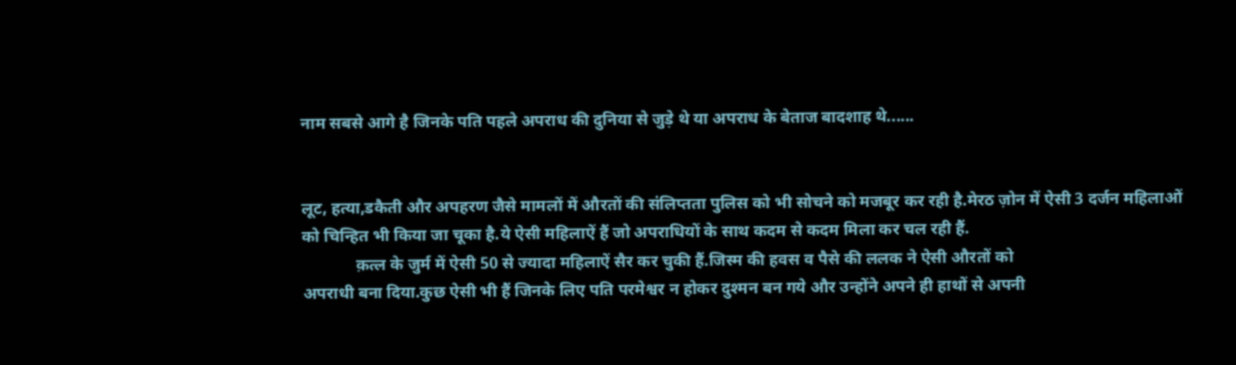नाम सबसे आगे है जिनके पति पहले अपराध की दुनिया से जुड़े थे या अपराध के बेताज बादशाह थे......


लूट, हत्या,डकैती और अपहरण जैसे मामलों में औरतों की संलिप्तता पुलिस को भी सोचने को मजबूर कर रही है.मेरठ ज़ोन में ऐसी 3 दर्जन महिलाओं को चिन्हित भी किया जा चूका है.ये ऐसी महिलाऐं हैं जो अपराधियों के साथ कदम से कदम मिला कर चल रही हैं.
             क़त्ल के जुर्म में ऐसी 50 से ज्यादा महिलाऐं सैर कर चुकी हैं.जिस्म की हवस व पैसे की ललक ने ऐसी औरतों को
अपराधी बना दिया.कुछ ऐसी भी हैं जिनके लिए पति परमेश्वर न होकर दुश्मन बन गये और उन्होंने अपने ही हाथों से अपनी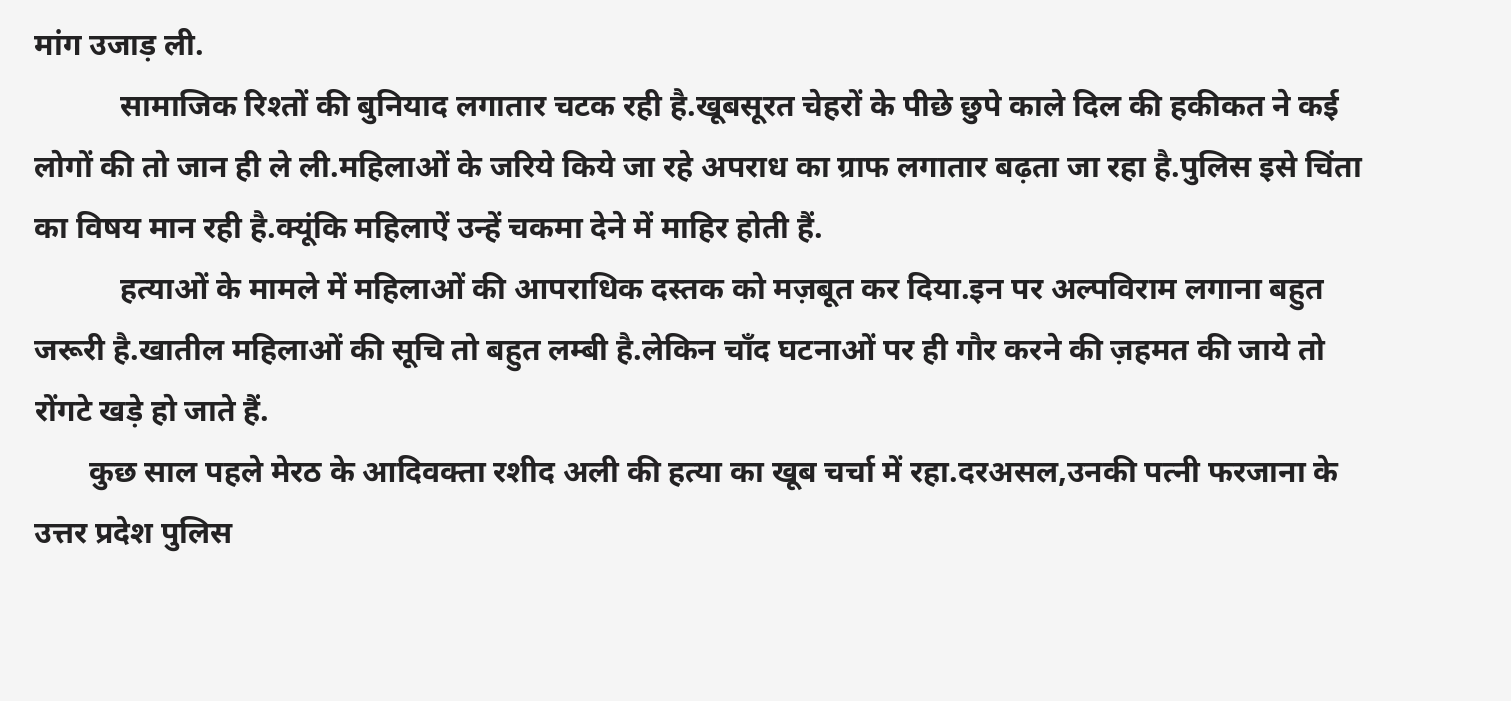मांग उजाड़ ली.
           सामाजिक रिश्तों की बुनियाद लगातार चटक रही है.खूबसूरत चेहरों के पीछे छुपे काले दिल की हकीकत ने कई लोगों की तो जान ही ले ली.महिलाओं के जरिये किये जा रहे अपराध का ग्राफ लगातार बढ़ता जा रहा है.पुलिस इसे चिंता का विषय मान रही है.क्यूंकि महिलाऐं उन्हें चकमा देने में माहिर होती हैं.
           हत्याओं के मामले में महिलाओं की आपराधिक दस्तक को मज़बूत कर दिया.इन पर अल्पविराम लगाना बहुत जरूरी है.खातील महिलाओं की सूचि तो बहुत लम्बी है.लेकिन चाँद घटनाओं पर ही गौर करने की ज़हमत की जाये तो रोंगटे खड़े हो जाते हैं.
       कुछ साल पहले मेरठ के आदिवक्ता रशीद अली की हत्या का खूब चर्चा में रहा.दरअसल,उनकी पत्नी फरजाना के उत्तर प्रदेश पुलिस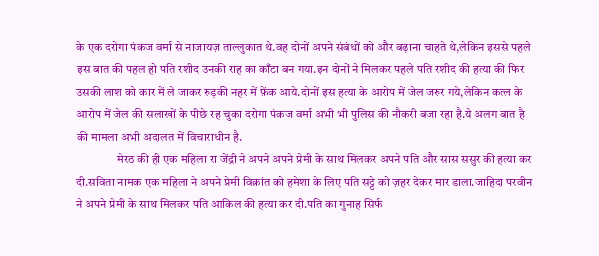के एक दरोगा पंकज वर्मा से नाजायज़ ताल्लुकात थे.वह दोनों अपने संबंधों को और बढ़ाना चाहते थे,लेकिन इससे पहले इस बात की पहल हो पति रशीद उनकी राह का काँटा बन गया.इन दोनों ने मिलकर पहले पति रशीद की हत्या की फिर उसकी लाश को कार में ले जाकर रुड़की नहर में फ़ेंक आये.दोनों इस हत्या के आरोप में जेल जरुर गये,लेकिन कत्ल के आरोप में जेल की सलाखों के पीछे रह चुका दरोगा पंकज वर्मा अभी भी पुलिस की नौकरी बजा रहा है.ये अलग बात है की मामला अभी अदालत में विचाराधीन है.
                 मेरठ की ही एक महिला रा जेंद्री ने अपने अपने प्रेमी के साथ मिलकर अपने पति और सास ससुर की हत्या कर दी.सविता नामक एक महिला ने अपने प्रेमी विक्रांत को हमेशा के लिए पति सट्टे को ज़हर देकर मार डाला.जाहिदा परवीन ने अपने प्रेमी के साथ मिलकर पति आकिल की हत्या कर दी.पति का गुनाह सिर्फ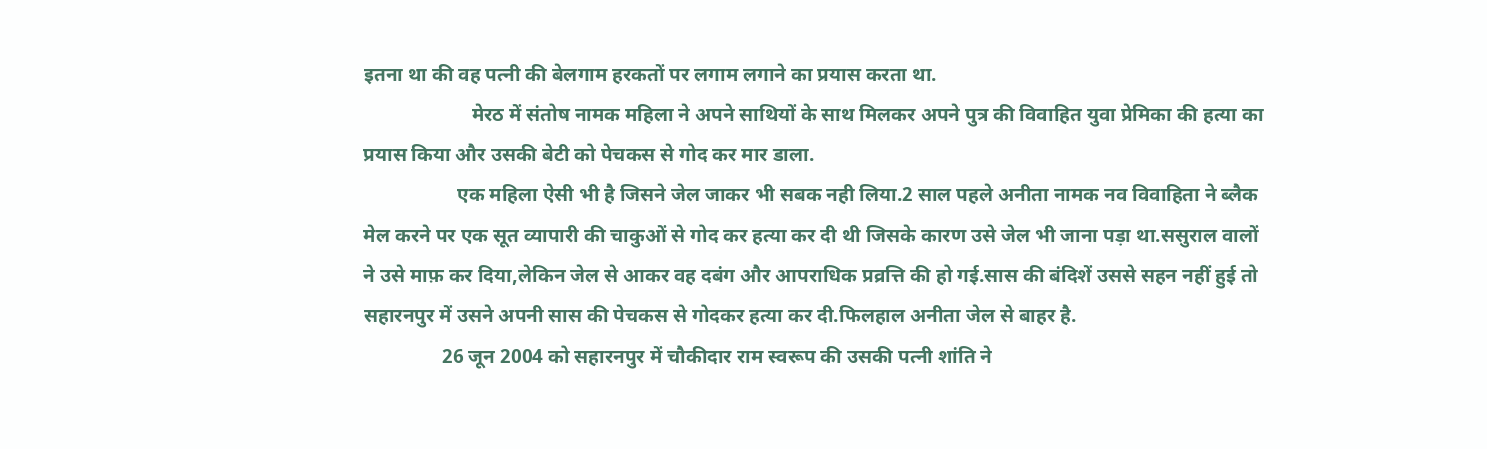इतना था की वह पत्नी की बेलगाम हरकतों पर लगाम लगाने का प्रयास करता था.
                      मेरठ में संतोष नामक महिला ने अपने साथियों के साथ मिलकर अपने पुत्र की विवाहित युवा प्रेमिका की हत्या का प्रयास किया और उसकी बेटी को पेचकस से गोद कर मार डाला.
                   एक महिला ऐसी भी है जिसने जेल जाकर भी सबक नही लिया.2 साल पहले अनीता नामक नव विवाहिता ने ब्लैक मेल करने पर एक सूत व्यापारी की चाकुओं से गोद कर हत्या कर दी थी जिसके कारण उसे जेल भी जाना पड़ा था.ससुराल वालों ने उसे माफ़ कर दिया,लेकिन जेल से आकर वह दबंग और आपराधिक प्रव्रत्ति की हो गई.सास की बंदिशें उससे सहन नहीं हुई तो सहारनपुर में उसने अपनी सास की पेचकस से गोदकर हत्या कर दी.फिलहाल अनीता जेल से बाहर है.
                26 जून 2004 को सहारनपुर में चौकीदार राम स्वरूप की उसकी पत्नी शांति ने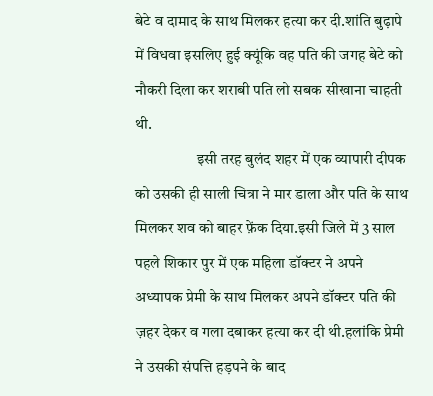बेटे व दामाद के साथ मिलकर हत्या कर दी.शांति बुढ़ापे में विधवा इसलिए हुई क्यूंकि वह पति की जगह बेटे को नौकरी दिला कर शराबी पति लो सबक सीखाना चाहती थी.
                    इसी तरह बुलंद शहर में एक व्यापारी दीपक को उसकी ही साली चित्रा ने मार डाला और पति के साथ मिलकर शव को बाहर फ़ेंक दिया.इसी जिले में 3 साल पहले शिकार पुर में एक महिला डॉक्टर ने अपने अध्यापक प्रेमी के साथ मिलकर अपने डॉक्टर पति की ज़हर देकर व गला दबाकर हत्या कर दी थी.हलांकि प्रेमी ने उसकी संपत्ति हड़पने के बाद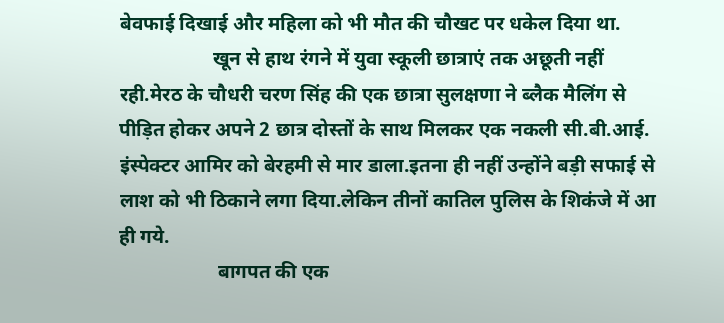बेवफाई दिखाई और महिला को भी मौत की चौखट पर धकेल दिया था.
                   खून से हाथ रंगने में युवा स्कूली छात्राएं तक अछूती नहीं रही.मेरठ के चौधरी चरण सिंह की एक छात्रा सुलक्षणा ने ब्लैक मैलिंग से पीड़ित होकर अपने 2 छात्र दोस्तों के साथ मिलकर एक नकली सी.बी.आई. इंस्पेक्टर आमिर को बेरहमी से मार डाला.इतना ही नहीं उन्होंने बड़ी सफाई से लाश को भी ठिकाने लगा दिया.लेकिन तीनों कातिल पुलिस के शिकंजे में आ ही गये.
                    बागपत की एक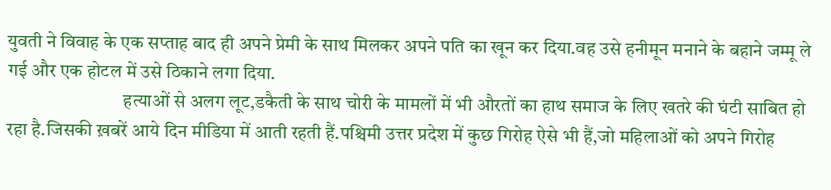युवती ने विवाह के एक सप्ताह बाद ही अपने प्रेमी के साथ मिलकर अपने पति का खून कर दिया.वह उसे हनीमून मनाने के बहाने जम्मू ले गई और एक होटल में उसे ठिकाने लगा दिया.
                               हत्याओं से अलग लूट,डकैती के साथ चोरी के मामलों में भी औरतों का हाथ समाज के लिए खतरे की घंटी साबित हो रहा है.जिसकी ख़बरें आये दिन मीडिया में आती रहती हैं.पश्चिमी उत्तर प्रदेश में कुछ गिरोह ऐसे भी हैं,जो महिलाओं को अपने गिरोह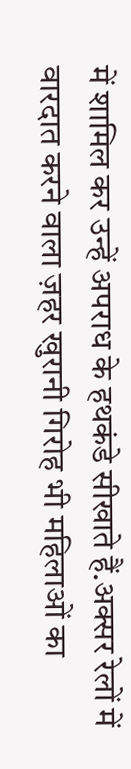में शामिल कर उन्हें अपराध के हथकंडे सीखाते हैं.अक्सर रेलों में वारदात करने वाला ज़हर खुरानी गिरोह भी महिलाओं का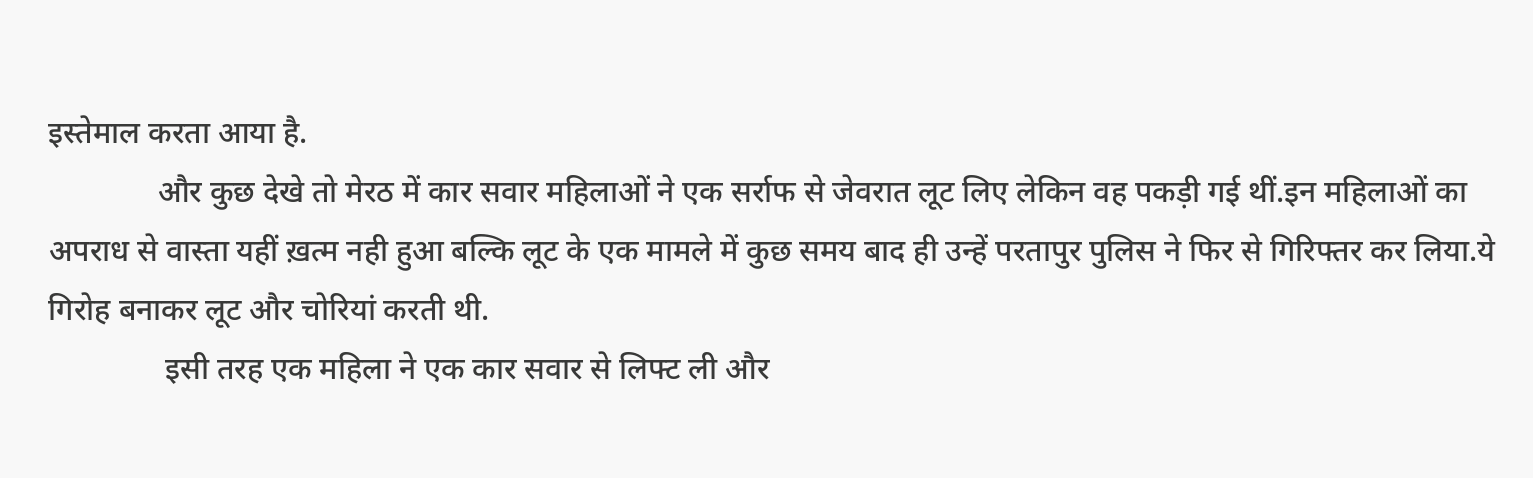इस्तेमाल करता आया है.
              और कुछ देखे तो मेरठ में कार सवार महिलाओं ने एक सर्राफ से जेवरात लूट लिए लेकिन वह पकड़ी गई थीं.इन महिलाओं का अपराध से वास्ता यहीं ख़त्म नही हुआ बल्कि लूट के एक मामले में कुछ समय बाद ही उन्हें परतापुर पुलिस ने फिर से गिरिफ्तर कर लिया.ये गिरोह बनाकर लूट और चोरियां करती थी.
               इसी तरह एक महिला ने एक कार सवार से लिफ्ट ली और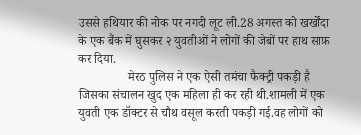उससे हथियार की नोक पर नगदी लूट ली.28 अगस्त को खर्खोंदा के एक बैंक में घुसकर २ युवतीओं ने लोगों की जेबों पर हाथ साफ़ कर दिया.
                मेरठ पुलिस ने एक ऐसी तमंचा फैक्ट्री पकड़ी है जिसका संचालन खुद एक महिला ही कर रही थी.शामली में एक युवती एक डॉक्टर से चौथ वसूल करती पकड़ी गई.वह लोगों को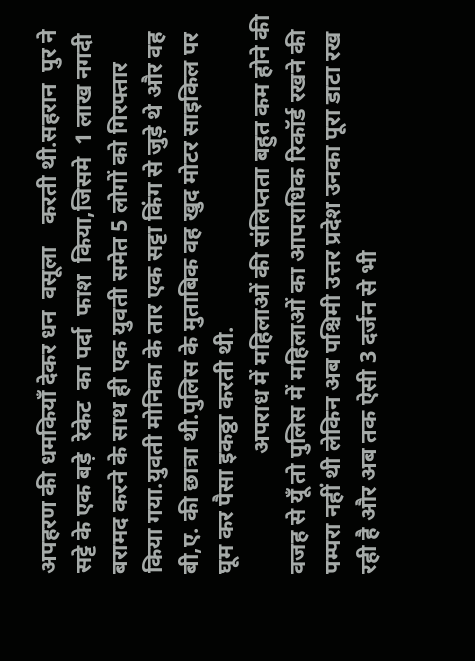अपहरण की धमकियाँ देकर धन  वसूला    करती थी.सहरान  पुर ने सट्टे के एक बड़े  रेकेट  का पर्दा  फाश  किया,जिसमे  1 लाख नगदी बरामद करने के साथ ही एक युवती समेत 5 लोगों को गिरफ्तार किया गया.युवती मोनिका के तार एक सट्टा किंग से जुड़े थे और वह बी,ए. की छात्रा थी.पुलिस के मुताबिक वह खुद मोटर साइकिल पर घूम कर पैसा इकठ्ठा करती थी.
                     अपराध में महिलाओं की संलिप्तता बहुत कम होने की वजह से यूँ तो पुलिस में महिलाओं का आपराधिक रिकॉर्ड रखने की पम्परा नहीं थी लेकिन अब पश्चिमी उत्तर प्रदेश उनका पूरा डाटा रख रही है और अब तक ऐसी 3 दर्जन से भी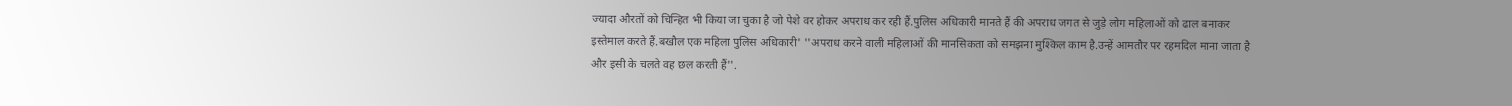ज्यादा औरतों को चिन्हित भी किया जा चुका है जो पेशे वर होकर अपराध कर रही हैं.पुलिस अधिकारी मानते हैं की अपराध जगत से जुड़े लोग महिलाओं को ढाल बनाकर इस्तेमाल करते हैं.बखौल एक महिला पुलिस अधिकारी' ''अपराध करने वाली महिलाओं की मानसिकता को समझना मुश्किल काम है.उन्हें आमतौर पर रहमदिल माना जाता है और इसी के चलते वह छल करती हैं''.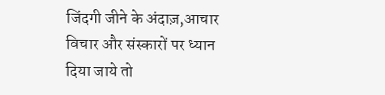जिंदगी जीने के अंदाज़,आचार विचार और संस्कारों पर ध्यान दिया जाये तो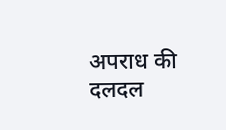अपराध की दलदल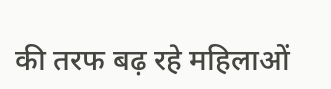की तरफ बढ़ रहे महिलाओं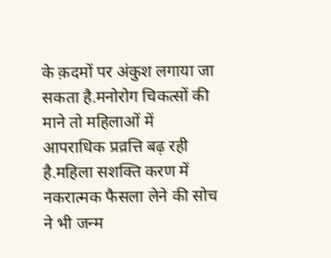के क़दमों पर अंकुश लगाया जा सकता है.मनोरोग चिकत्सों की माने तो महिलाओं में आपराधिक प्रव्रत्ति बढ़ रही है.महिला सशक्ति करण में नकरात्मक फैसला लेने की सोच ने भी जन्म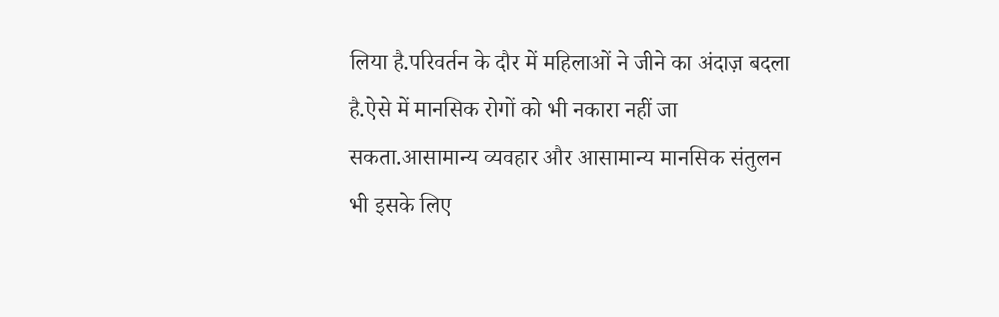लिया है.परिवर्तन के दौर में महिलाओं ने जीने का अंदाज़ बदला है.ऐसे में मानसिक रोगों को भी नकारा नहीं जा सकता.आसामान्य व्यवहार और आसामान्य मानसिक संतुलन भी इसके लिए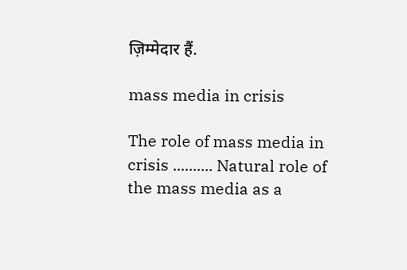ज़िम्मेदार हैं.

mass media in crisis

The role of mass media in crisis .......... Natural role of the mass media as a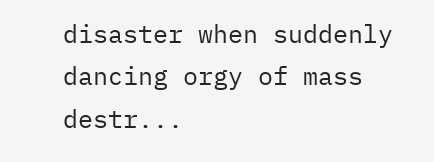disaster when suddenly dancing orgy of mass destr...